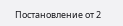Постановление от 2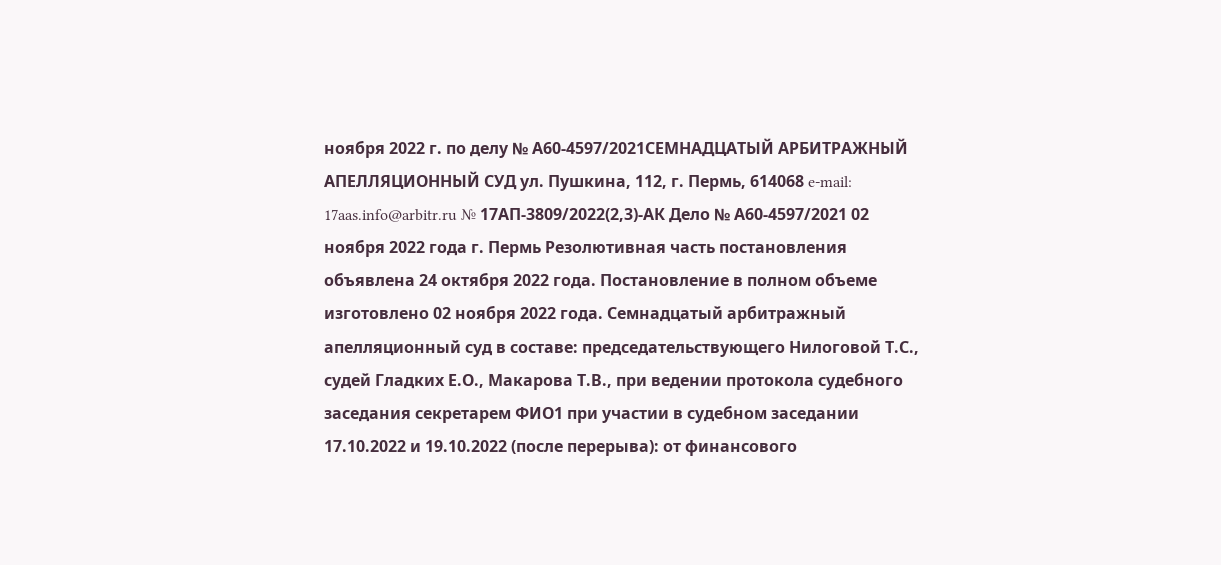ноября 2022 г. по делу № А60-4597/2021СЕМНАДЦАТЫЙ АРБИТРАЖНЫЙ АПЕЛЛЯЦИОННЫЙ СУД ул. Пушкина, 112, г. Пермь, 614068 e-mail: 17aas.info@arbitr.ru № 17АП-3809/2022(2,3)-АК Дело № А60-4597/2021 02 ноября 2022 года г. Пермь Резолютивная часть постановления объявлена 24 октября 2022 года. Постановление в полном объеме изготовлено 02 ноября 2022 года. Семнадцатый арбитражный апелляционный суд в составе: председательствующего Нилоговой Т.С., судей Гладких Е.О., Макарова Т.В., при ведении протокола судебного заседания секретарем ФИО1 при участии в судебном заседании 17.10.2022 и 19.10.2022 (после перерыва): от финансового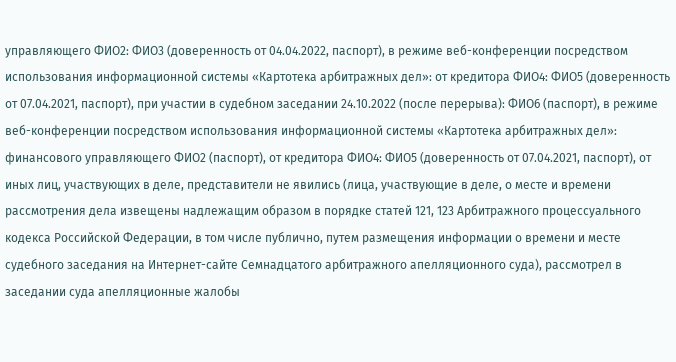управляющего ФИО2: ФИО3 (доверенность от 04.04.2022, паспорт), в режиме веб-конференции посредством использования информационной системы «Картотека арбитражных дел»: от кредитора ФИО4: ФИО5 (доверенность от 07.04.2021, паспорт), при участии в судебном заседании 24.10.2022 (после перерыва): ФИО6 (паспорт), в режиме веб-конференции посредством использования информационной системы «Картотека арбитражных дел»: финансового управляющего ФИО2 (паспорт), от кредитора ФИО4: ФИО5 (доверенность от 07.04.2021, паспорт), от иных лиц, участвующих в деле, представители не явились (лица, участвующие в деле, о месте и времени рассмотрения дела извещены надлежащим образом в порядке статей 121, 123 Арбитражного процессуального кодекса Российской Федерации, в том числе публично, путем размещения информации о времени и месте судебного заседания на Интернет-сайте Семнадцатого арбитражного апелляционного суда), рассмотрел в заседании суда апелляционные жалобы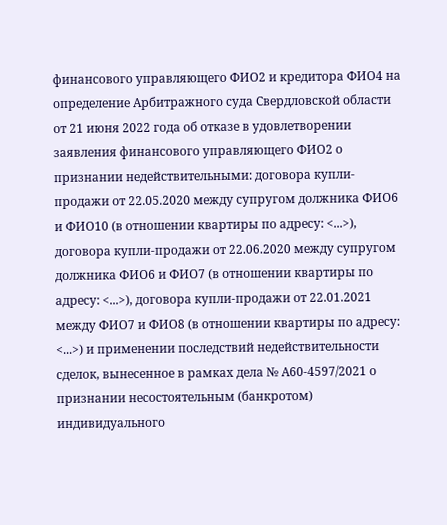финансового управляющего ФИО2 и кредитора ФИО4 на определение Арбитражного суда Свердловской области от 21 июня 2022 года об отказе в удовлетворении заявления финансового управляющего ФИО2 о признании недействительными: договора купли-продажи от 22.05.2020 между супругом должника ФИО6 и ФИО10 (в отношении квартиры по адресу: <...>), договора купли-продажи от 22.06.2020 между супругом должника ФИО6 и ФИО7 (в отношении квартиры по адресу: <...>), договора купли-продажи от 22.01.2021 между ФИО7 и ФИО8 (в отношении квартиры по адресу: <...>) и применении последствий недействительности сделок, вынесенное в рамках дела № А60-4597/2021 о признании несостоятельным (банкротом) индивидуального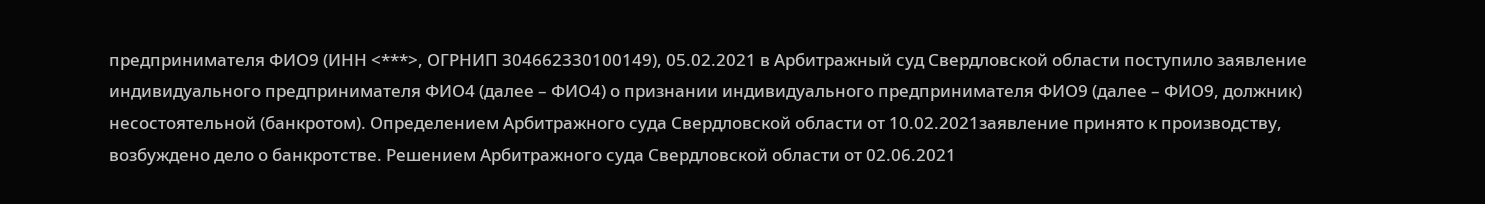предпринимателя ФИО9 (ИНН <***>, ОГРНИП 304662330100149), 05.02.2021 в Арбитражный суд Свердловской области поступило заявление индивидуального предпринимателя ФИО4 (далее – ФИО4) о признании индивидуального предпринимателя ФИО9 (далее – ФИО9, должник) несостоятельной (банкротом). Определением Арбитражного суда Свердловской области от 10.02.2021заявление принято к производству, возбуждено дело о банкротстве. Решением Арбитражного суда Свердловской области от 02.06.2021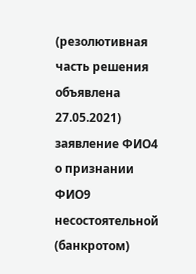(резолютивная часть решения объявлена 27.05.2021) заявление ФИО4 о признании ФИО9 несостоятельной (банкротом)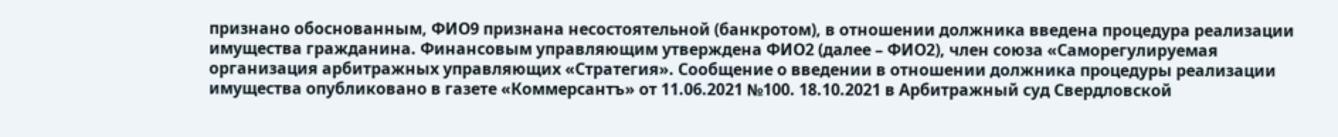признано обоснованным, ФИО9 признана несостоятельной (банкротом), в отношении должника введена процедура реализации имущества гражданина. Финансовым управляющим утверждена ФИО2 (далее – ФИО2), член союза «Саморегулируемая организация арбитражных управляющих «Стратегия». Сообщение о введении в отношении должника процедуры реализации имущества опубликовано в газете «Коммерсантъ» от 11.06.2021 №100. 18.10.2021 в Арбитражный суд Свердловской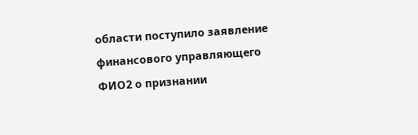области поступило заявление финансового управляющего ФИО2 о признании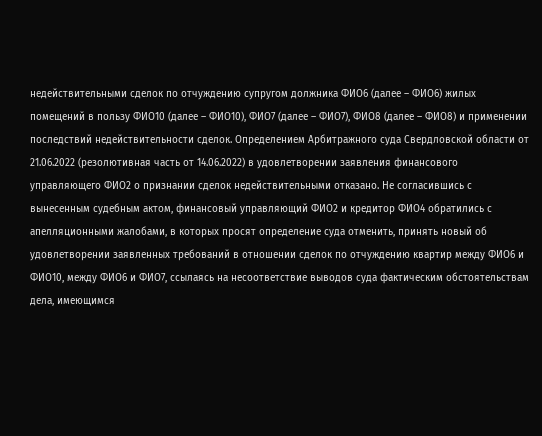недействительными сделок по отчуждению супругом должника ФИО6 (далее – ФИО6) жилых помещений в пользу ФИО10 (далее – ФИО10), ФИО7 (далее – ФИО7), ФИО8 (далее – ФИО8) и применении последствий недействительности сделок. Определением Арбитражного суда Свердловской области от 21.06.2022 (резолютивная часть от 14.06.2022) в удовлетворении заявления финансового управляющего ФИО2 о признании сделок недействительными отказано. Не согласившись с вынесенным судебным актом, финансовый управляющий ФИО2 и кредитор ФИО4 обратились с апелляционными жалобами, в которых просят определение суда отменить, принять новый об удовлетворении заявленных требований в отношении сделок по отчуждению квартир между ФИО6 и ФИО10, между ФИО6 и ФИО7, ссылаясь на несоответствие выводов суда фактическим обстоятельствам дела, имеющимся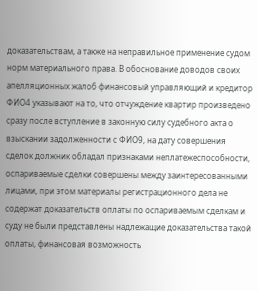доказательствам, а также на неправильное применение судом норм материального права. В обоснование доводов своих апелляционных жалоб финансовый управляющий и кредитор ФИО4 указывают на то, что отчуждение квартир произведено сразу после вступление в законную силу судебного акта о взыскании задолженности с ФИО9, на дату совершения сделок должник обладал признаками неплатежеспособности, оспариваемые сделки совершены между заинтересованными лицами, при этом материалы регистрационного дела не содержат доказательств оплаты по оспариваемым сделкам и суду не были представлены надлежащие доказательства такой оплаты, финансовая возможность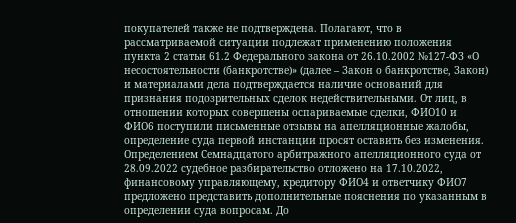покупателей также не подтверждена. Полагают, что в рассматриваемой ситуации подлежат применению положения пункта 2 статьи 61.2 Федерального закона от 26.10.2002 №127-ФЗ «О несостоятельности (банкротстве)» (далее – Закон о банкротстве, Закон) и материалами дела подтверждается наличие оснований для признания подозрительных сделок недействительными. От лиц, в отношении которых совершены оспариваемые сделки, ФИО10 и ФИО6 поступили письменные отзывы на апелляционные жалобы, определение суда первой инстанции просят оставить без изменения. Определением Семнадцатого арбитражного апелляционного суда от 28.09.2022 судебное разбирательство отложено на 17.10.2022, финансовому управляющему, кредитору ФИО4 и ответчику ФИО7 предложено представить дополнительные пояснения по указанным в определении суда вопросам. До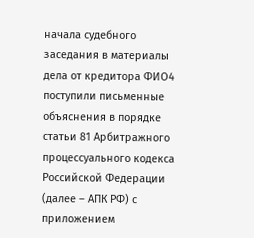начала судебного заседания в материалы дела от кредитора ФИО4 поступили письменные объяснения в порядке статьи 81 Арбитражного процессуального кодекса Российской Федерации (далее – АПК РФ) с приложением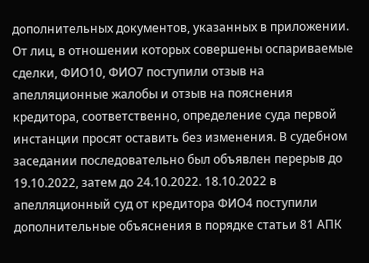дополнительных документов, указанных в приложении. От лиц, в отношении которых совершены оспариваемые сделки, ФИО10, ФИО7 поступили отзыв на апелляционные жалобы и отзыв на пояснения кредитора, соответственно, определение суда первой инстанции просят оставить без изменения. В судебном заседании последовательно был объявлен перерыв до 19.10.2022, затем до 24.10.2022. 18.10.2022 в апелляционный суд от кредитора ФИО4 поступили дополнительные объяснения в порядке статьи 81 АПК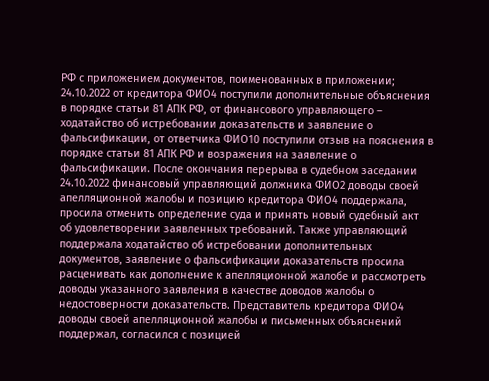РФ с приложением документов, поименованных в приложении; 24.10.2022 от кредитора ФИО4 поступили дополнительные объяснения в порядке статьи 81 АПК РФ, от финансового управляющего – ходатайство об истребовании доказательств и заявление о фальсификации, от ответчика ФИО10 поступили отзыв на пояснения в порядке статьи 81 АПК РФ и возражения на заявление о фальсификации. После окончания перерыва в судебном заседании 24.10.2022 финансовый управляющий должника ФИО2 доводы своей апелляционной жалобы и позицию кредитора ФИО4 поддержала, просила отменить определение суда и принять новый судебный акт об удовлетворении заявленных требований. Также управляющий поддержала ходатайство об истребовании дополнительных документов, заявление о фальсификации доказательств просила расценивать как дополнение к апелляционной жалобе и рассмотреть доводы указанного заявления в качестве доводов жалобы о недостоверности доказательств. Представитель кредитора ФИО4 доводы своей апелляционной жалобы и письменных объяснений поддержал, согласился с позицией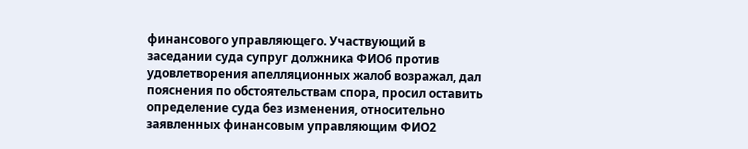финансового управляющего. Участвующий в заседании суда супруг должника ФИО6 против удовлетворения апелляционных жалоб возражал, дал пояснения по обстоятельствам спора, просил оставить определение суда без изменения, относительно заявленных финансовым управляющим ФИО2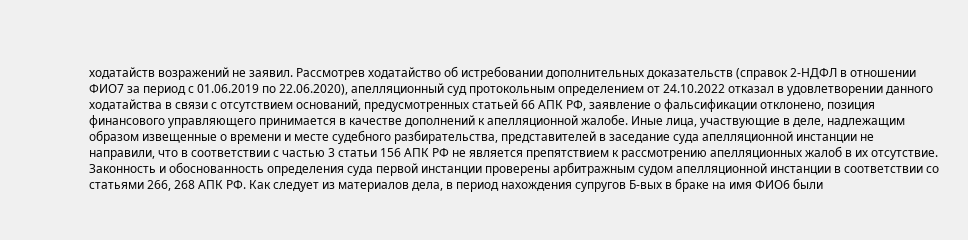ходатайств возражений не заявил. Рассмотрев ходатайство об истребовании дополнительных доказательств (справок 2-НДФЛ в отношении ФИО7 за период с 01.06.2019 по 22.06.2020), апелляционный суд протокольным определением от 24.10.2022 отказал в удовлетворении данного ходатайства в связи с отсутствием оснований, предусмотренных статьей 66 АПК РФ, заявление о фальсификации отклонено, позиция финансового управляющего принимается в качестве дополнений к апелляционной жалобе. Иные лица, участвующие в деле, надлежащим образом извещенные о времени и месте судебного разбирательства, представителей в заседание суда апелляционной инстанции не направили, что в соответствии с частью 3 статьи 156 АПК РФ не является препятствием к рассмотрению апелляционных жалоб в их отсутствие. Законность и обоснованность определения суда первой инстанции проверены арбитражным судом апелляционной инстанции в соответствии со статьями 266, 268 АПК РФ. Как следует из материалов дела, в период нахождения супругов Б-вых в браке на имя ФИО6 были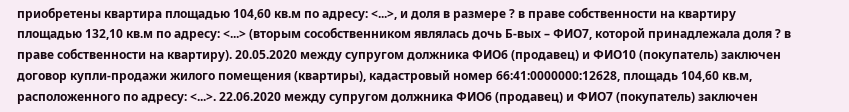приобретены квартира площадью 104,60 кв.м по адресу: <...>, и доля в размере ? в праве собственности на квартиру площадью 132,10 кв.м по адресу: <...> (вторым сособственником являлась дочь Б-вых – ФИО7, которой принадлежала доля ? в праве собственности на квартиру). 20.05.2020 между супругом должника ФИО6 (продавец) и ФИО10 (покупатель) заключен договор купли-продажи жилого помещения (квартиры), кадастровый номер 66:41:0000000:12628, площадь 104,60 кв.м, расположенного по адресу: <...>. 22.06.2020 между супругом должника ФИО6 (продавец) и ФИО7 (покупатель) заключен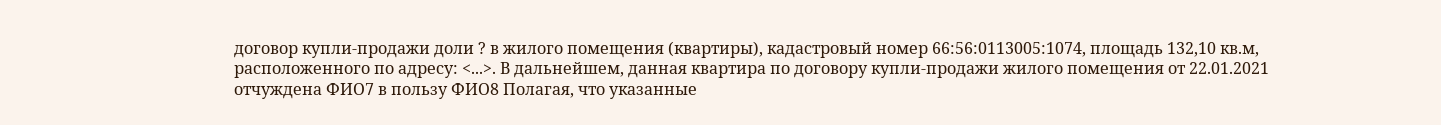договор купли-продажи доли ? в жилого помещения (квартиры), кадастровый номер 66:56:0113005:1074, площадь 132,10 кв.м, расположенного по адресу: <...>. В дальнейшем, данная квартира по договору купли-продажи жилого помещения от 22.01.2021 отчуждена ФИО7 в пользу ФИО8 Полагая, что указанные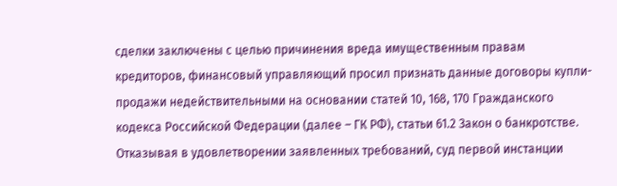сделки заключены с целью причинения вреда имущественным правам кредиторов, финансовый управляющий просил признать данные договоры купли-продажи недействительными на основании статей 10, 168, 170 Гражданского кодекса Российской Федерации (далее – ГК РФ), статьи 61.2 Закон о банкротстве. Отказывая в удовлетворении заявленных требований, суд первой инстанции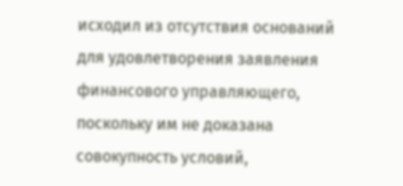исходил из отсутствия оснований для удовлетворения заявления финансового управляющего, поскольку им не доказана совокупность условий,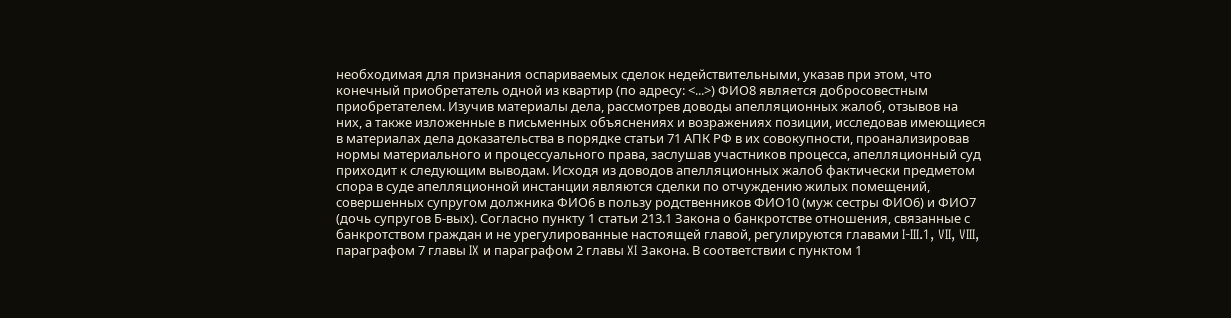необходимая для признания оспариваемых сделок недействительными, указав при этом, что конечный приобретатель одной из квартир (по адресу: <...>) ФИО8 является добросовестным приобретателем. Изучив материалы дела, рассмотрев доводы апелляционных жалоб, отзывов на них, а также изложенные в письменных объяснениях и возражениях позиции, исследовав имеющиеся в материалах дела доказательства в порядке статьи 71 АПК РФ в их совокупности, проанализировав нормы материального и процессуального права, заслушав участников процесса, апелляционный суд приходит к следующим выводам. Исходя из доводов апелляционных жалоб фактически предметом спора в суде апелляционной инстанции являются сделки по отчуждению жилых помещений, совершенных супругом должника ФИО6 в пользу родственников ФИО10 (муж сестры ФИО6) и ФИО7 (дочь супругов Б-вых). Согласно пункту 1 статьи 213.1 Закона о банкротстве отношения, связанные с банкротством граждан и не урегулированные настоящей главой, регулируются главами I-III.1, VII, VIII, параграфом 7 главы IX и параграфом 2 главы XI Закона. В соответствии с пунктом 1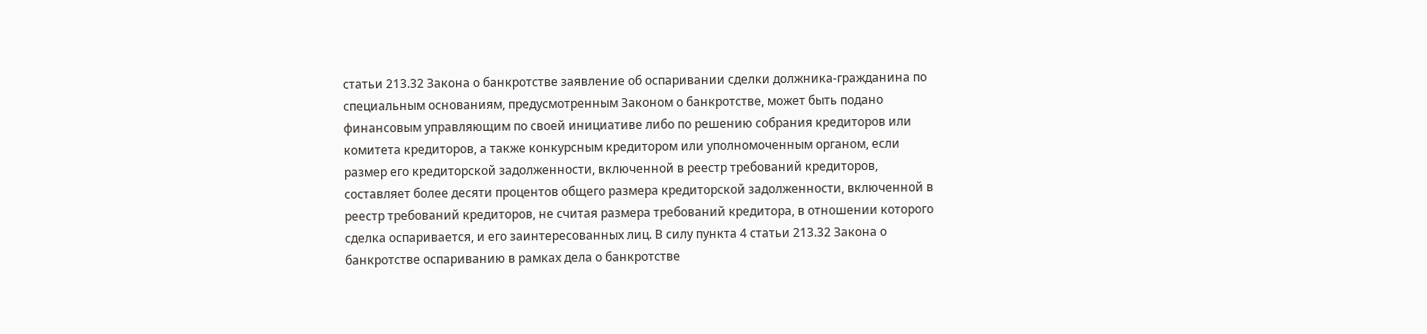статьи 213.32 Закона о банкротстве заявление об оспаривании сделки должника-гражданина по специальным основаниям, предусмотренным Законом о банкротстве, может быть подано финансовым управляющим по своей инициативе либо по решению собрания кредиторов или комитета кредиторов, а также конкурсным кредитором или уполномоченным органом, если размер его кредиторской задолженности, включенной в реестр требований кредиторов, составляет более десяти процентов общего размера кредиторской задолженности, включенной в реестр требований кредиторов, не считая размера требований кредитора, в отношении которого сделка оспаривается, и его заинтересованных лиц. В силу пункта 4 статьи 213.32 Закона о банкротстве оспариванию в рамках дела о банкротстве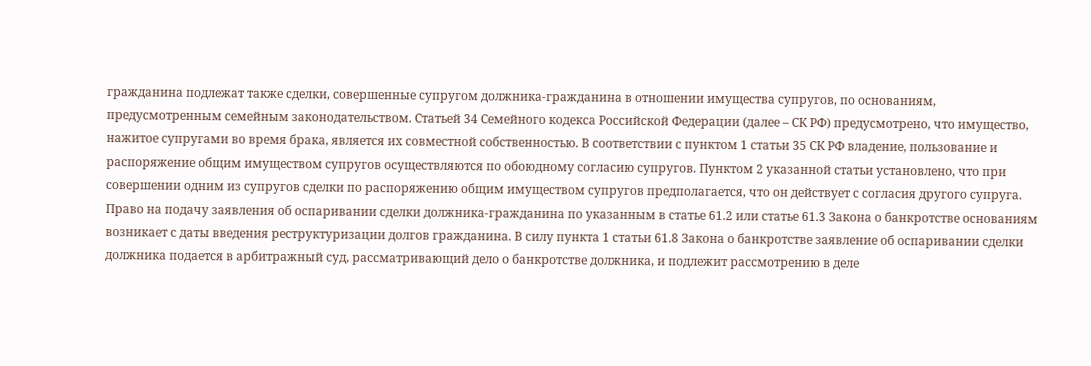гражданина подлежат также сделки, совершенные супругом должника-гражданина в отношении имущества супругов, по основаниям, предусмотренным семейным законодательством. Статьей 34 Семейного кодекса Российской Федерации (далее – СК РФ) предусмотрено, что имущество, нажитое супругами во время брака, является их совместной собственностью. В соответствии с пунктом 1 статьи 35 СК РФ владение, пользование и распоряжение общим имуществом супругов осуществляются по обоюдному согласию супругов. Пунктом 2 указанной статьи установлено, что при совершении одним из супругов сделки по распоряжению общим имуществом супругов предполагается, что он действует с согласия другого супруга. Право на подачу заявления об оспаривании сделки должника-гражданина по указанным в статье 61.2 или статье 61.3 Закона о банкротстве основаниям возникает с даты введения реструктуризации долгов гражданина. В силу пункта 1 статьи 61.8 Закона о банкротстве заявление об оспаривании сделки должника подается в арбитражный суд, рассматривающий дело о банкротстве должника, и подлежит рассмотрению в деле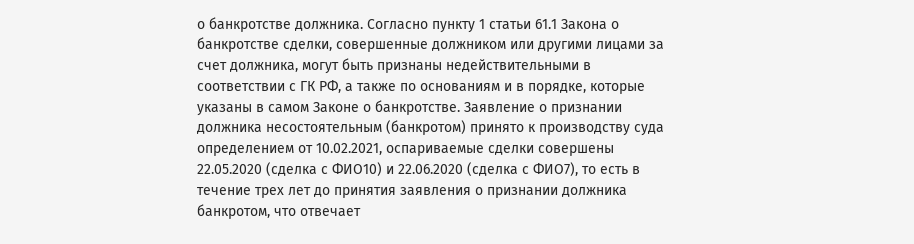о банкротстве должника. Согласно пункту 1 статьи 61.1 Закона о банкротстве сделки, совершенные должником или другими лицами за счет должника, могут быть признаны недействительными в соответствии с ГК РФ, а также по основаниям и в порядке, которые указаны в самом Законе о банкротстве. Заявление о признании должника несостоятельным (банкротом) принято к производству суда определением от 10.02.2021, оспариваемые сделки совершены 22.05.2020 (сделка с ФИО10) и 22.06.2020 (сделка с ФИО7), то есть в течение трех лет до принятия заявления о признании должника банкротом, что отвечает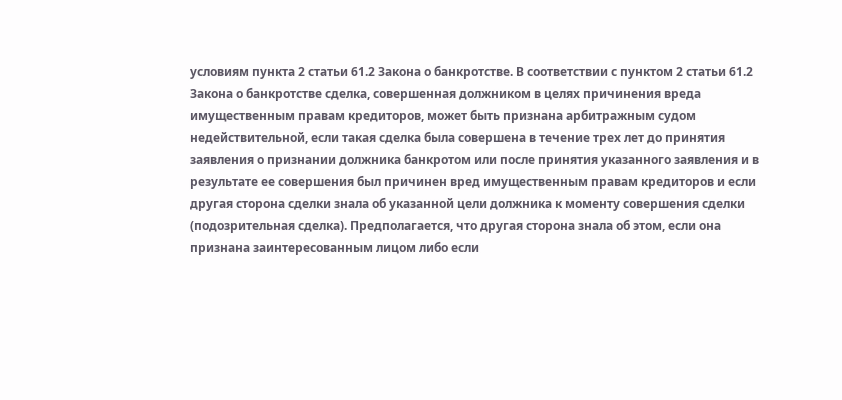условиям пункта 2 статьи 61.2 Закона о банкротстве. В соответствии с пунктом 2 статьи 61.2 Закона о банкротстве сделка, совершенная должником в целях причинения вреда имущественным правам кредиторов, может быть признана арбитражным судом недействительной, если такая сделка была совершена в течение трех лет до принятия заявления о признании должника банкротом или после принятия указанного заявления и в результате ее совершения был причинен вред имущественным правам кредиторов и если другая сторона сделки знала об указанной цели должника к моменту совершения сделки (подозрительная сделка). Предполагается, что другая сторона знала об этом, если она признана заинтересованным лицом либо если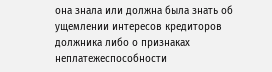она знала или должна была знать об ущемлении интересов кредиторов должника либо о признаках неплатежеспособности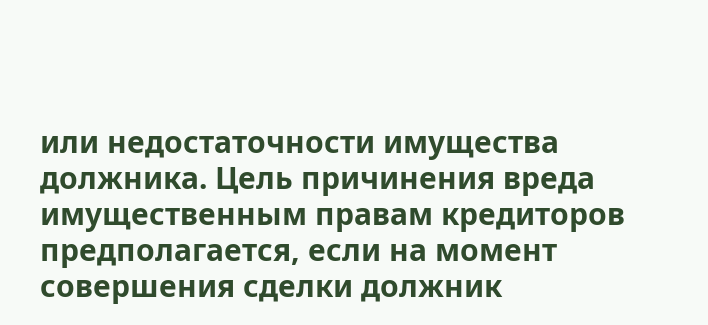или недостаточности имущества должника. Цель причинения вреда имущественным правам кредиторов предполагается, если на момент совершения сделки должник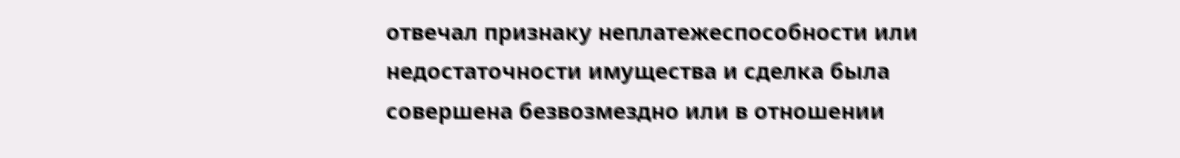отвечал признаку неплатежеспособности или недостаточности имущества и сделка была совершена безвозмездно или в отношении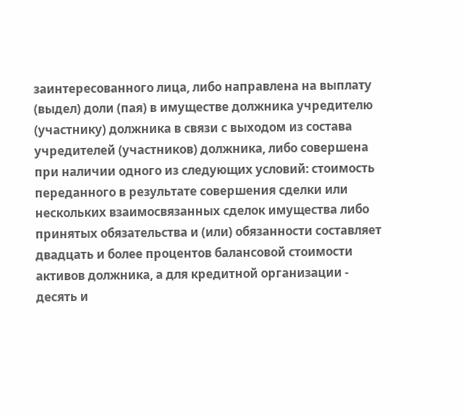заинтересованного лица, либо направлена на выплату (выдел) доли (пая) в имуществе должника учредителю (участнику) должника в связи с выходом из состава учредителей (участников) должника, либо совершена при наличии одного из следующих условий: стоимость переданного в результате совершения сделки или нескольких взаимосвязанных сделок имущества либо принятых обязательства и (или) обязанности составляет двадцать и более процентов балансовой стоимости активов должника, а для кредитной организации - десять и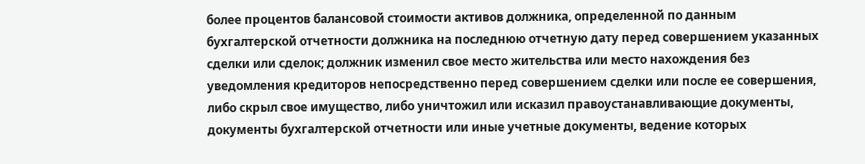более процентов балансовой стоимости активов должника, определенной по данным бухгалтерской отчетности должника на последнюю отчетную дату перед совершением указанных сделки или сделок; должник изменил свое место жительства или место нахождения без уведомления кредиторов непосредственно перед совершением сделки или после ее совершения, либо скрыл свое имущество, либо уничтожил или исказил правоустанавливающие документы, документы бухгалтерской отчетности или иные учетные документы, ведение которых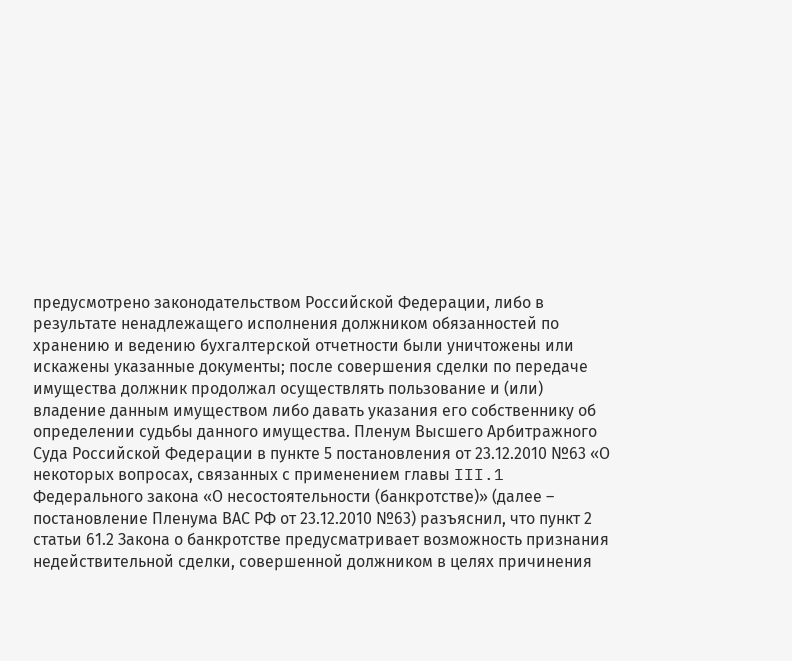предусмотрено законодательством Российской Федерации, либо в результате ненадлежащего исполнения должником обязанностей по хранению и ведению бухгалтерской отчетности были уничтожены или искажены указанные документы; после совершения сделки по передаче имущества должник продолжал осуществлять пользование и (или) владение данным имуществом либо давать указания его собственнику об определении судьбы данного имущества. Пленум Высшего Арбитражного Суда Российской Федерации в пункте 5 постановления от 23.12.2010 №63 «О некоторых вопросах, связанных с применением главы III.1 Федерального закона «О несостоятельности (банкротстве)» (далее – постановление Пленума ВАС РФ от 23.12.2010 №63) разъяснил, что пункт 2 статьи 61.2 Закона о банкротстве предусматривает возможность признания недействительной сделки, совершенной должником в целях причинения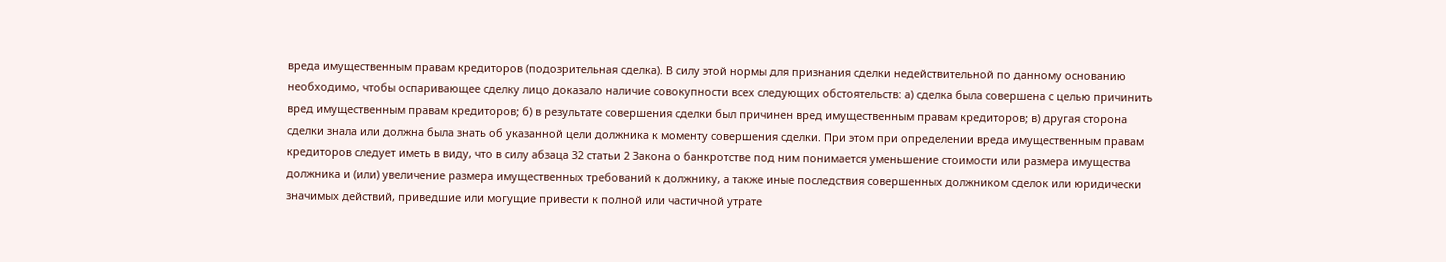вреда имущественным правам кредиторов (подозрительная сделка). В силу этой нормы для признания сделки недействительной по данному основанию необходимо, чтобы оспаривающее сделку лицо доказало наличие совокупности всех следующих обстоятельств: а) сделка была совершена с целью причинить вред имущественным правам кредиторов; б) в результате совершения сделки был причинен вред имущественным правам кредиторов; в) другая сторона сделки знала или должна была знать об указанной цели должника к моменту совершения сделки. При этом при определении вреда имущественным правам кредиторов следует иметь в виду, что в силу абзаца 32 статьи 2 Закона о банкротстве под ним понимается уменьшение стоимости или размера имущества должника и (или) увеличение размера имущественных требований к должнику, а также иные последствия совершенных должником сделок или юридически значимых действий, приведшие или могущие привести к полной или частичной утрате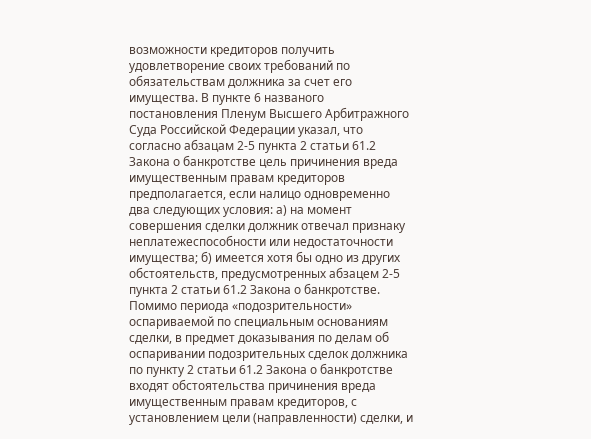возможности кредиторов получить удовлетворение своих требований по обязательствам должника за счет его имущества. В пункте 6 названого постановления Пленум Высшего Арбитражного Суда Российской Федерации указал, что согласно абзацам 2-5 пункта 2 статьи 61.2 Закона о банкротстве цель причинения вреда имущественным правам кредиторов предполагается, если налицо одновременно два следующих условия: а) на момент совершения сделки должник отвечал признаку неплатежеспособности или недостаточности имущества; б) имеется хотя бы одно из других обстоятельств, предусмотренных абзацем 2-5 пункта 2 статьи 61.2 Закона о банкротстве. Помимо периода «подозрительности» оспариваемой по специальным основаниям сделки, в предмет доказывания по делам об оспаривании подозрительных сделок должника по пункту 2 статьи 61.2 Закона о банкротстве входят обстоятельства причинения вреда имущественным правам кредиторов, с установлением цели (направленности) сделки, и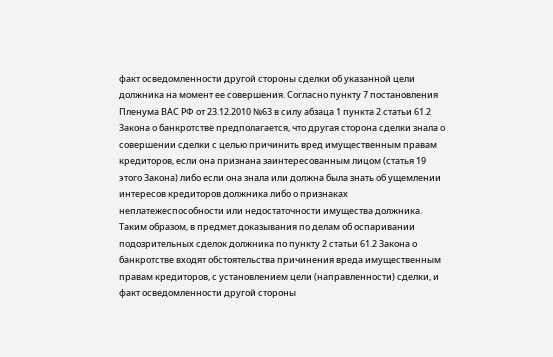факт осведомленности другой стороны сделки об указанной цели должника на момент ее совершения. Согласно пункту 7 постановления Пленума ВАС РФ от 23.12.2010 №63 в силу абзаца 1 пункта 2 статьи 61.2 Закона о банкротстве предполагается, что другая сторона сделки знала о совершении сделки с целью причинить вред имущественным правам кредиторов, если она признана заинтересованным лицом (статья 19 этого Закона) либо если она знала или должна была знать об ущемлении интересов кредиторов должника либо о признаках неплатежеспособности или недостаточности имущества должника. Таким образом, в предмет доказывания по делам об оспаривании подозрительных сделок должника по пункту 2 статьи 61.2 Закона о банкротстве входят обстоятельства причинения вреда имущественным правам кредиторов, с установлением цели (направленности) сделки, и факт осведомленности другой стороны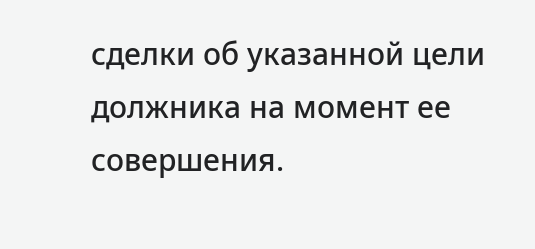сделки об указанной цели должника на момент ее совершения.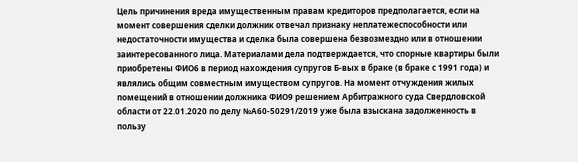Цель причинения вреда имущественным правам кредиторов предполагается, если на момент совершения сделки должник отвечал признаку неплатежеспособности или недостаточности имущества и сделка была совершена безвозмездно или в отношении заинтересованного лица. Материалами дела подтверждается, что спорные квартиры были приобретены ФИО6 в период нахождения супругов Б-вых в браке (в браке с 1991 года) и являлись общим совместным имуществом супругов. На момент отчуждения жилых помещений в отношении должника ФИО9 решением Арбитражного суда Свердловской области от 22.01.2020 по делу №А60-50291/2019 уже была взыскана задолженность в пользу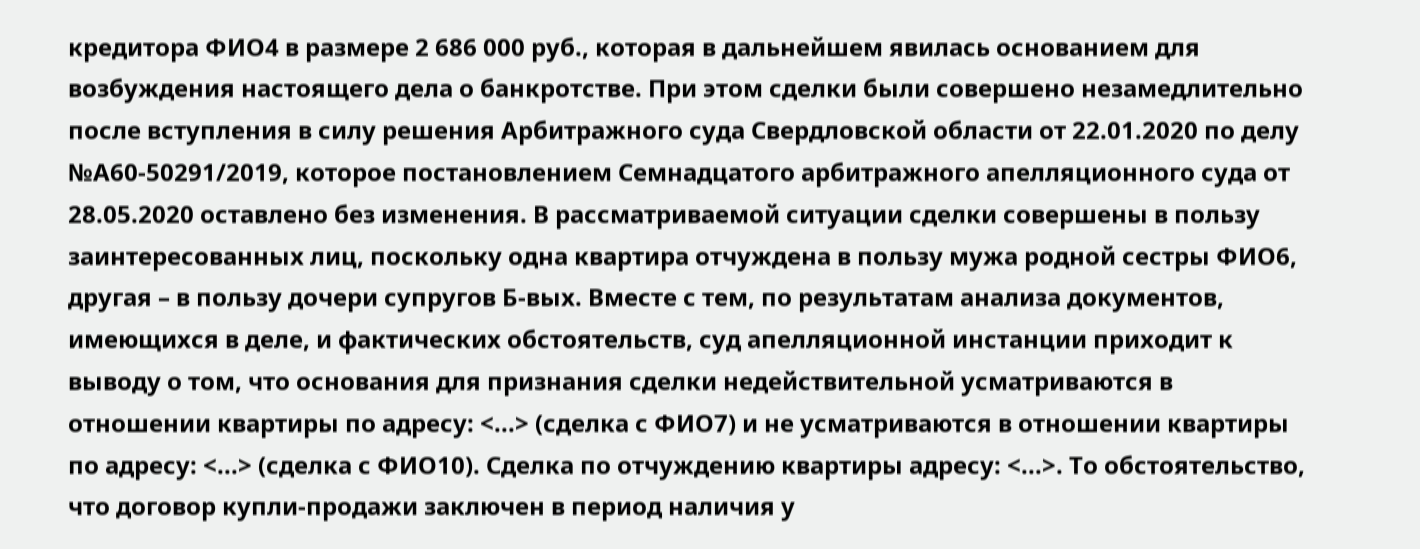кредитора ФИО4 в размере 2 686 000 руб., которая в дальнейшем явилась основанием для возбуждения настоящего дела о банкротстве. При этом сделки были совершено незамедлительно после вступления в силу решения Арбитражного суда Свердловской области от 22.01.2020 по делу №А60-50291/2019, которое постановлением Семнадцатого арбитражного апелляционного суда от 28.05.2020 оставлено без изменения. В рассматриваемой ситуации сделки совершены в пользу заинтересованных лиц, поскольку одна квартира отчуждена в пользу мужа родной сестры ФИО6, другая – в пользу дочери супругов Б-вых. Вместе с тем, по результатам анализа документов, имеющихся в деле, и фактических обстоятельств, суд апелляционной инстанции приходит к выводу о том, что основания для признания сделки недействительной усматриваются в отношении квартиры по адресу: <...> (сделка с ФИО7) и не усматриваются в отношении квартиры по адресу: <...> (сделка с ФИО10). Сделка по отчуждению квартиры адресу: <...>. То обстоятельство, что договор купли-продажи заключен в период наличия у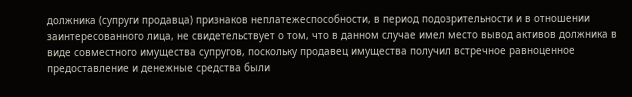должника (супруги продавца) признаков неплатежеспособности, в период подозрительности и в отношении заинтересованного лица, не свидетельствует о том, что в данном случае имел место вывод активов должника в виде совместного имущества супругов, поскольку продавец имущества получил встречное равноценное предоставление и денежные средства были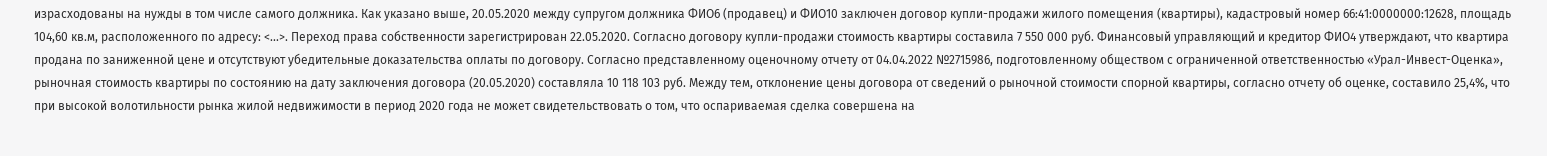израсходованы на нужды в том числе самого должника. Как указано выше, 20.05.2020 между супругом должника ФИО6 (продавец) и ФИО10 заключен договор купли-продажи жилого помещения (квартиры), кадастровый номер 66:41:0000000:12628, площадь 104,60 кв.м, расположенного по адресу: <...>. Переход права собственности зарегистрирован 22.05.2020. Согласно договору купли-продажи стоимость квартиры составила 7 550 000 руб. Финансовый управляющий и кредитор ФИО4 утверждают, что квартира продана по заниженной цене и отсутствуют убедительные доказательства оплаты по договору. Согласно представленному оценочному отчету от 04.04.2022 №2715986, подготовленному обществом с ограниченной ответственностью «Урал-Инвест-Оценка», рыночная стоимость квартиры по состоянию на дату заключения договора (20.05.2020) составляла 10 118 103 руб. Между тем, отклонение цены договора от сведений о рыночной стоимости спорной квартиры, согласно отчету об оценке, составило 25,4%, что при высокой волотильности рынка жилой недвижимости в период 2020 года не может свидетельствовать о том, что оспариваемая сделка совершена на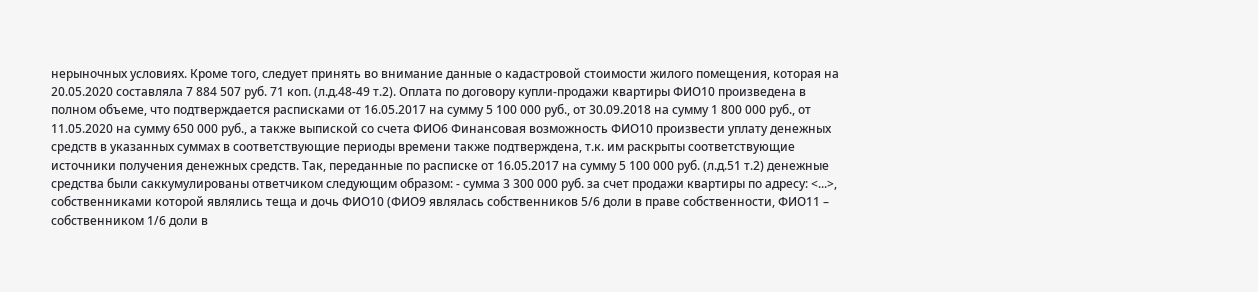нерыночных условиях. Кроме того, следует принять во внимание данные о кадастровой стоимости жилого помещения, которая на 20.05.2020 составляла 7 884 507 руб. 71 коп. (л.д.48-49 т.2). Оплата по договору купли-продажи квартиры ФИО10 произведена в полном объеме, что подтверждается расписками от 16.05.2017 на сумму 5 100 000 руб., от 30.09.2018 на сумму 1 800 000 руб., от 11.05.2020 на сумму 650 000 руб., а также выпиской со счета ФИО6 Финансовая возможность ФИО10 произвести уплату денежных средств в указанных суммах в соответствующие периоды времени также подтверждена, т.к. им раскрыты соответствующие источники получения денежных средств. Так, переданные по расписке от 16.05.2017 на сумму 5 100 000 руб. (л.д.51 т.2) денежные средства были саккумулированы ответчиком следующим образом: - сумма 3 300 000 руб. за счет продажи квартиры по адресу: <...>, собственниками которой являлись теща и дочь ФИО10 (ФИО9 являлась собственников 5/6 доли в праве собственности, ФИО11 – собственником 1/6 доли в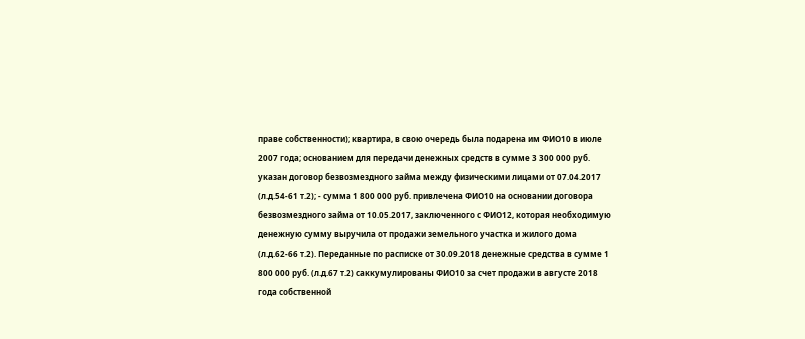праве собственности); квартира, в свою очередь была подарена им ФИО10 в июле 2007 года; основанием для передачи денежных средств в сумме 3 300 000 руб. указан договор безвозмездного займа между физическими лицами от 07.04.2017 (л.д.54-61 т.2); - сумма 1 800 000 руб. привлечена ФИО10 на основании договора безвозмездного займа от 10.05.2017, заключенного с ФИО12, которая необходимую денежную сумму выручила от продажи земельного участка и жилого дома (л.д.62-66 т.2). Переданные по расписке от 30.09.2018 денежные средства в сумме 1 800 000 руб. (л.д.67 т.2) саккумулированы ФИО10 за счет продажи в августе 2018 года собственной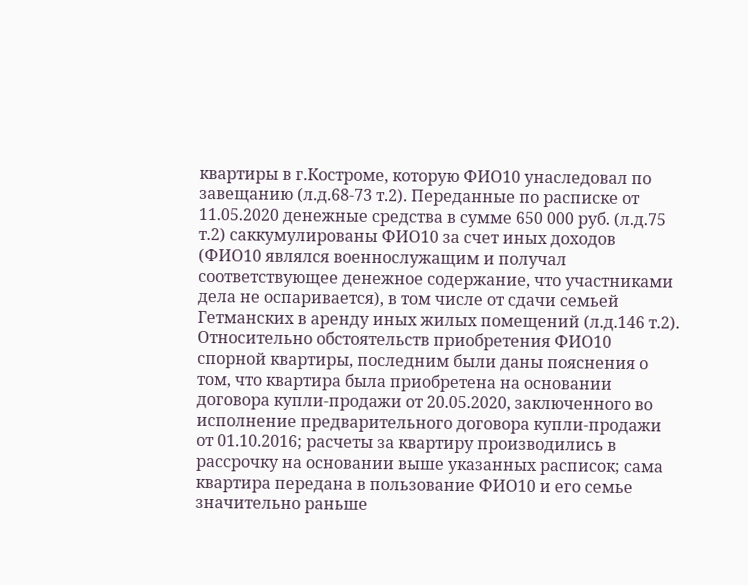квартиры в г.Костроме, которую ФИО10 унаследовал по завещанию (л.д.68-73 т.2). Переданные по расписке от 11.05.2020 денежные средства в сумме 650 000 руб. (л.д.75 т.2) саккумулированы ФИО10 за счет иных доходов (ФИО10 являлся военнослужащим и получал соответствующее денежное содержание, что участниками дела не оспаривается), в том числе от сдачи семьей Гетманских в аренду иных жилых помещений (л.д.146 т.2). Относительно обстоятельств приобретения ФИО10 спорной квартиры, последним были даны пояснения о том, что квартира была приобретена на основании договора купли-продажи от 20.05.2020, заключенного во исполнение предварительного договора купли-продажи от 01.10.2016; расчеты за квартиру производились в рассрочку на основании выше указанных расписок; сама квартира передана в пользование ФИО10 и его семье значительно раньше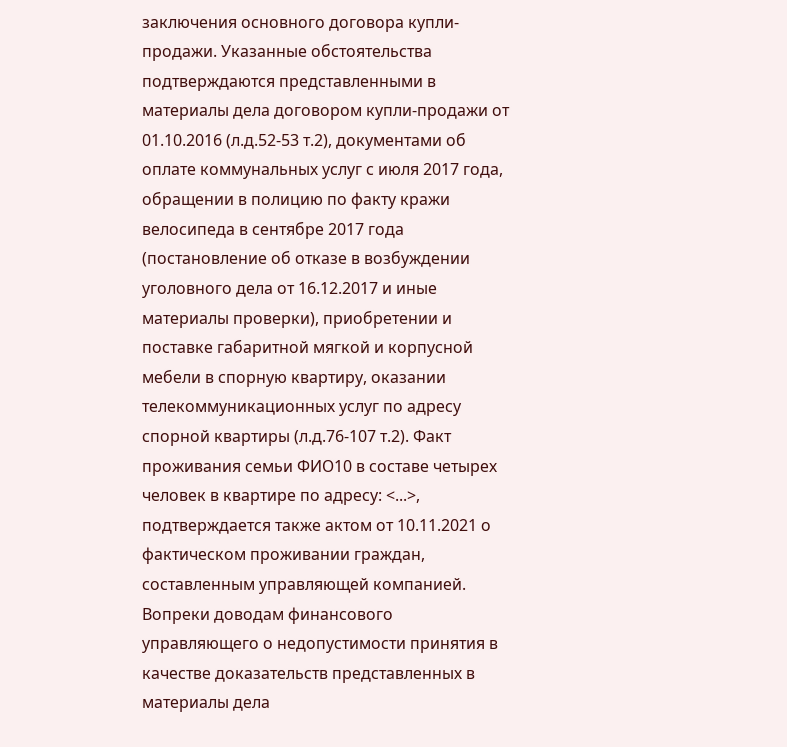заключения основного договора купли-продажи. Указанные обстоятельства подтверждаются представленными в материалы дела договором купли-продажи от 01.10.2016 (л.д.52-53 т.2), документами об оплате коммунальных услуг с июля 2017 года, обращении в полицию по факту кражи велосипеда в сентябре 2017 года (постановление об отказе в возбуждении уголовного дела от 16.12.2017 и иные материалы проверки), приобретении и поставке габаритной мягкой и корпусной мебели в спорную квартиру, оказании телекоммуникационных услуг по адресу спорной квартиры (л.д.76-107 т.2). Факт проживания семьи ФИО10 в составе четырех человек в квартире по адресу: <...>, подтверждается также актом от 10.11.2021 о фактическом проживании граждан, составленным управляющей компанией. Вопреки доводам финансового управляющего о недопустимости принятия в качестве доказательств представленных в материалы дела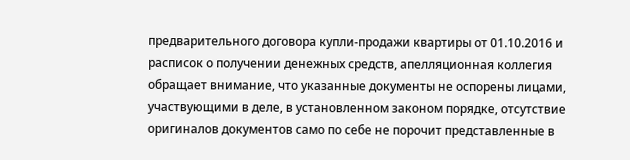предварительного договора купли-продажи квартиры от 01.10.2016 и расписок о получении денежных средств, апелляционная коллегия обращает внимание, что указанные документы не оспорены лицами, участвующими в деле, в установленном законом порядке, отсутствие оригиналов документов само по себе не порочит представленные в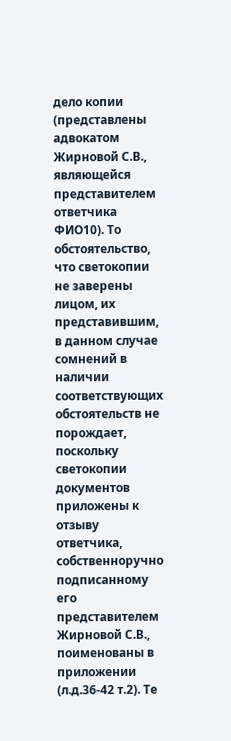дело копии (представлены адвокатом Жирновой С.В., являющейся представителем ответчика ФИО10). То обстоятельство, что светокопии не заверены лицом, их представившим, в данном случае сомнений в наличии соответствующих обстоятельств не порождает, поскольку светокопии документов приложены к отзыву ответчика, собственноручно подписанному его представителем Жирновой С.В., поименованы в приложении (л.д.36-42 т.2). Те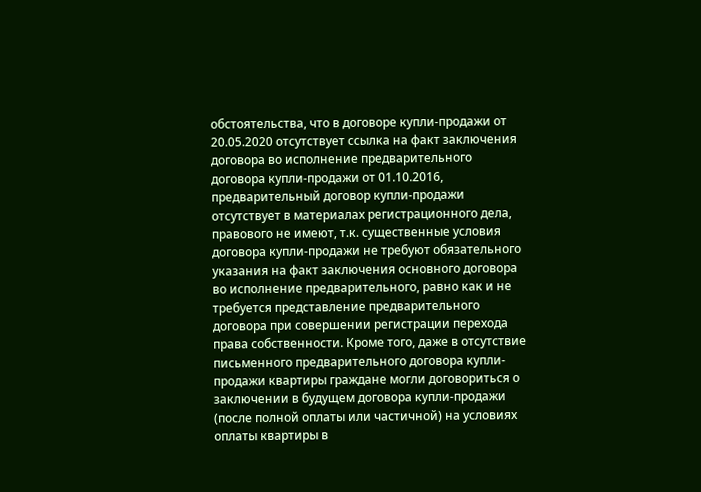обстоятельства, что в договоре купли-продажи от 20.05.2020 отсутствует ссылка на факт заключения договора во исполнение предварительного договора купли-продажи от 01.10.2016, предварительный договор купли-продажи отсутствует в материалах регистрационного дела, правового не имеют, т.к. существенные условия договора купли-продажи не требуют обязательного указания на факт заключения основного договора во исполнение предварительного, равно как и не требуется представление предварительного договора при совершении регистрации перехода права собственности. Кроме того, даже в отсутствие письменного предварительного договора купли-продажи квартиры граждане могли договориться о заключении в будущем договора купли-продажи (после полной оплаты или частичной) на условиях оплаты квартиры в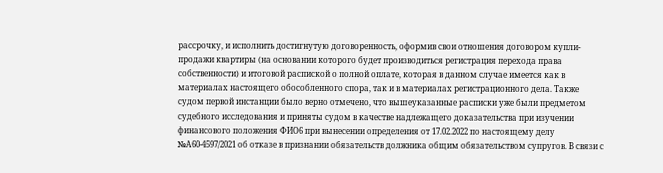рассрочку, и исполнить достигнутую договоренность, оформив свои отношения договором купли-продажи квартиры (на основании которого будет производиться регистрация перехода права собственности) и итоговой распиской о полной оплате, которая в данном случае имеется как в материалах настоящего обособленного спора, так и в материалах регистрационного дела. Также судом первой инстанции было верно отмечено, что вышеуказанные расписки уже были предметом судебного исследования и приняты судом в качестве надлежащего доказательства при изучении финансового положения ФИО6 при вынесении определения от 17.02.2022 по настоящему делу №А60-4597/2021 об отказе в признании обязательств должника общим обязательством супругов. В связи с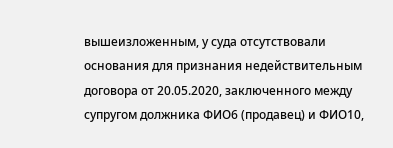вышеизложенным, у суда отсутствовали основания для признания недействительным договора от 20.05.2020, заключенного между супругом должника ФИО6 (продавец) и ФИО10,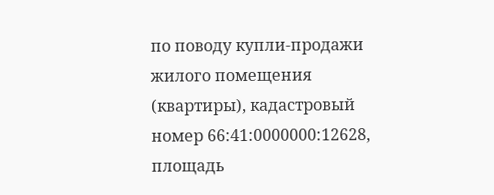по поводу купли-продажи жилого помещения (квартиры), кадастровый номер 66:41:0000000:12628, площадь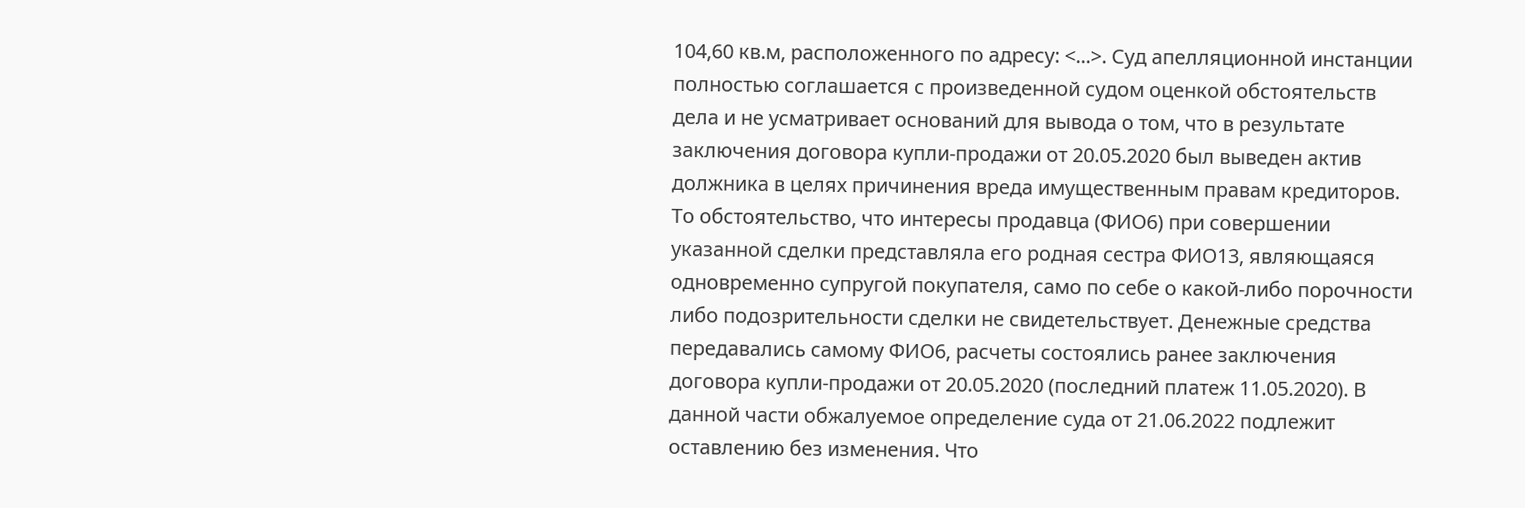104,60 кв.м, расположенного по адресу: <...>. Суд апелляционной инстанции полностью соглашается с произведенной судом оценкой обстоятельств дела и не усматривает оснований для вывода о том, что в результате заключения договора купли-продажи от 20.05.2020 был выведен актив должника в целях причинения вреда имущественным правам кредиторов. То обстоятельство, что интересы продавца (ФИО6) при совершении указанной сделки представляла его родная сестра ФИО13, являющаяся одновременно супругой покупателя, само по себе о какой-либо порочности либо подозрительности сделки не свидетельствует. Денежные средства передавались самому ФИО6, расчеты состоялись ранее заключения договора купли-продажи от 20.05.2020 (последний платеж 11.05.2020). В данной части обжалуемое определение суда от 21.06.2022 подлежит оставлению без изменения. Что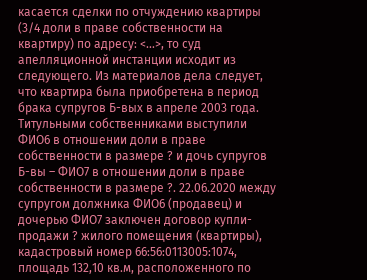касается сделки по отчуждению квартиры (3/4 доли в праве собственности на квартиру) по адресу: <...>, то суд апелляционной инстанции исходит из следующего. Из материалов дела следует, что квартира была приобретена в период брака супругов Б-вых в апреле 2003 года. Титульными собственниками выступили ФИО6 в отношении доли в праве собственности в размере ? и дочь супругов Б-вы – ФИО7 в отношении доли в праве собственности в размере ?. 22.06.2020 между супругом должника ФИО6 (продавец) и дочерью ФИО7 заключен договор купли-продажи ? жилого помещения (квартиры), кадастровый номер 66:56:0113005:1074, площадь 132,10 кв.м, расположенного по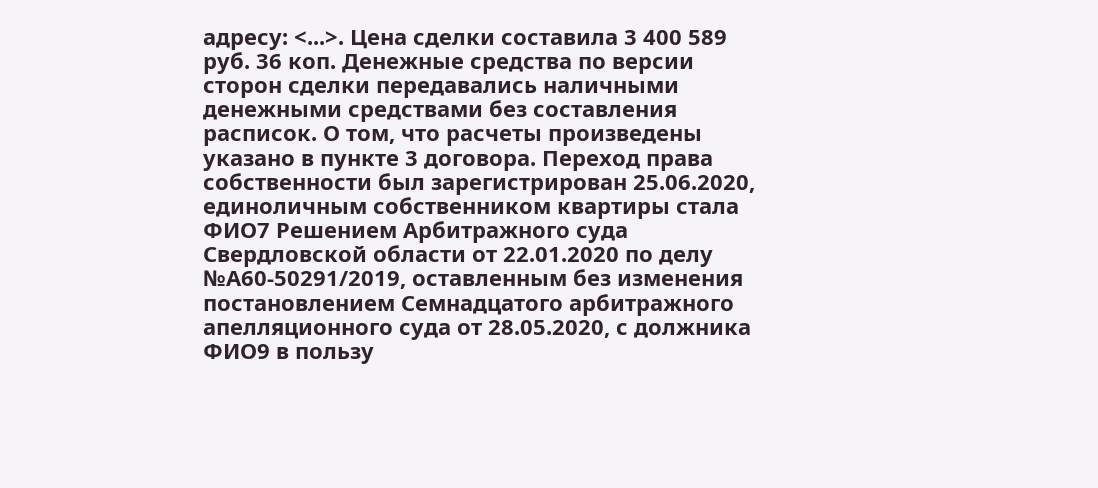адресу: <...>. Цена сделки составила 3 400 589 руб. 36 коп. Денежные средства по версии сторон сделки передавались наличными денежными средствами без составления расписок. О том, что расчеты произведены указано в пункте 3 договора. Переход права собственности был зарегистрирован 25.06.2020, единоличным собственником квартиры стала ФИО7 Решением Арбитражного суда Свердловской области от 22.01.2020 по делу №А60-50291/2019, оставленным без изменения постановлением Семнадцатого арбитражного апелляционного суда от 28.05.2020, с должника ФИО9 в пользу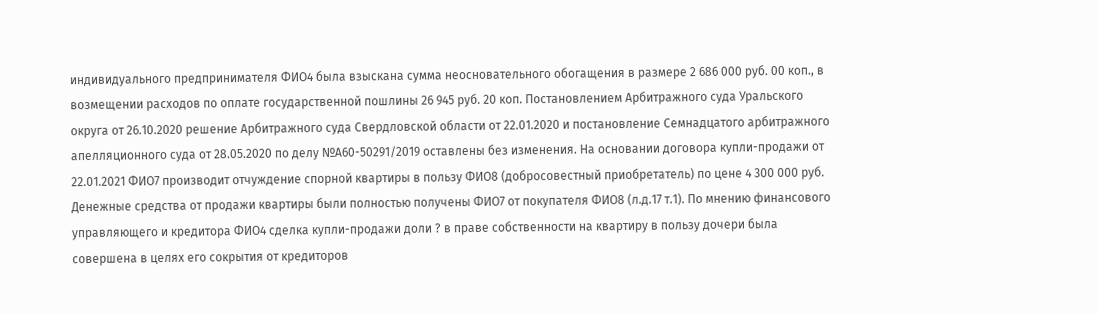индивидуального предпринимателя ФИО4 была взыскана сумма неосновательного обогащения в размере 2 686 000 руб. 00 коп., в возмещении расходов по оплате государственной пошлины 26 945 руб. 20 коп. Постановлением Арбитражного суда Уральского округа от 26.10.2020 решение Арбитражного суда Свердловской области от 22.01.2020 и постановление Семнадцатого арбитражного апелляционного суда от 28.05.2020 по делу №А60-50291/2019 оставлены без изменения. На основании договора купли-продажи от 22.01.2021 ФИО7 производит отчуждение спорной квартиры в пользу ФИО8 (добросовестный приобретатель) по цене 4 300 000 руб. Денежные средства от продажи квартиры были полностью получены ФИО7 от покупателя ФИО8 (л.д.17 т.1). По мнению финансового управляющего и кредитора ФИО4 сделка купли-продажи доли ? в праве собственности на квартиру в пользу дочери была совершена в целях его сокрытия от кредиторов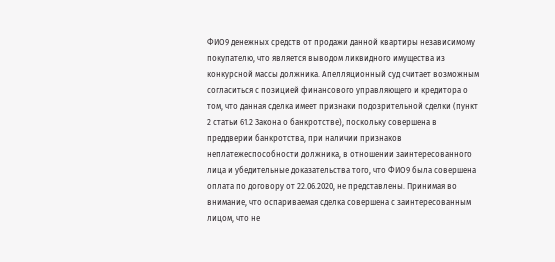ФИО9 денежных средств от продажи данной квартиры независимому покупателю, что является выводом ликвидного имущества из конкурсной массы должника. Апелляционный суд считает возможным согласиться с позицией финансового управляющего и кредитора о том, что данная сделка имеет признаки подозрительной сделки (пункт 2 статьи 61.2 Закона о банкротстве), поскольку совершена в преддверии банкротства, при наличии признаков неплатежеспособности должника, в отношении заинтересованного лица и убедительные доказательства того, что ФИО9 была совершена оплата по договору от 22.06.2020, не представлены. Принимая во внимание, что оспариваемая сделка совершена с заинтересованным лицом, что не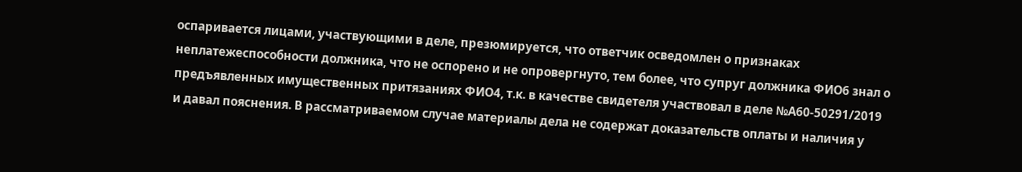оспаривается лицами, участвующими в деле, презюмируется, что ответчик осведомлен о признаках неплатежеспособности должника, что не оспорено и не опровергнуто, тем более, что супруг должника ФИО6 знал о предъявленных имущественных притязаниях ФИО4, т.к. в качестве свидетеля участвовал в деле №А60-50291/2019 и давал пояснения. В рассматриваемом случае материалы дела не содержат доказательств оплаты и наличия у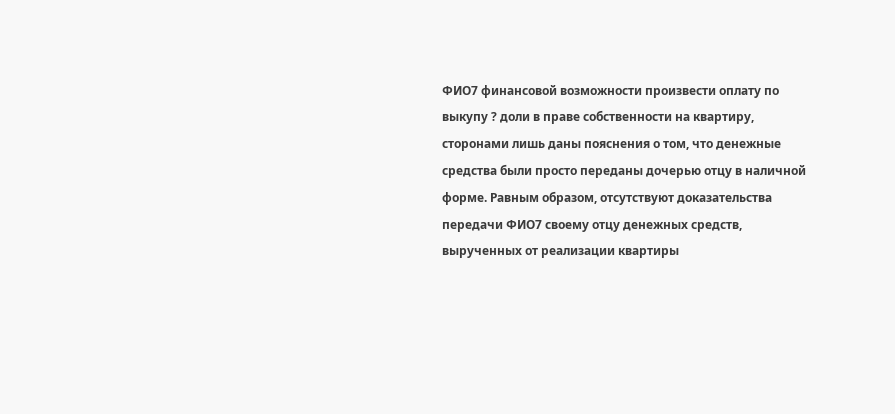ФИО7 финансовой возможности произвести оплату по выкупу ? доли в праве собственности на квартиру, сторонами лишь даны пояснения о том, что денежные средства были просто переданы дочерью отцу в наличной форме. Равным образом, отсутствуют доказательства передачи ФИО7 своему отцу денежных средств, вырученных от реализации квартиры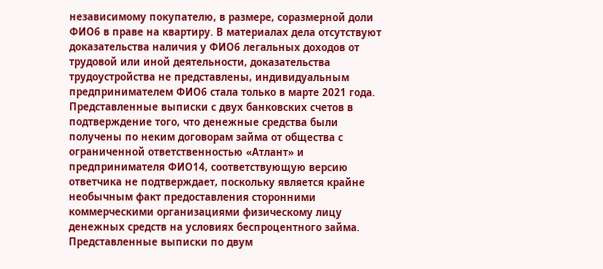независимому покупателю, в размере, соразмерной доли ФИО6 в праве на квартиру. В материалах дела отсутствуют доказательства наличия у ФИО6 легальных доходов от трудовой или иной деятельности, доказательства трудоустройства не представлены, индивидуальным предпринимателем ФИО6 стала только в марте 2021 года. Представленные выписки с двух банковских счетов в подтверждение того, что денежные средства были получены по неким договорам займа от общества с ограниченной ответственностью «Атлант» и предпринимателя ФИО14, соответствующую версию ответчика не подтверждает, поскольку является крайне необычным факт предоставления сторонними коммерческими организациями физическому лицу денежных средств на условиях беспроцентного займа. Представленные выписки по двум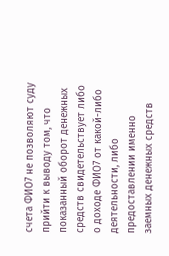счета ФИО7 не позволяют суду прийти к выводу том, что показанный оборот денежных средств свидетельствует либо о доходе ФИО7 от какой-либо деятельности, либо предоставлении именно заемных денежных средств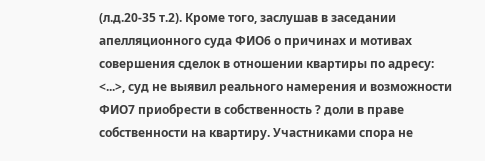(л.д.20-35 т.2). Кроме того, заслушав в заседании апелляционного суда ФИО6 о причинах и мотивах совершения сделок в отношении квартиры по адресу: <...>, суд не выявил реального намерения и возможности ФИО7 приобрести в собственность ? доли в праве собственности на квартиру. Участниками спора не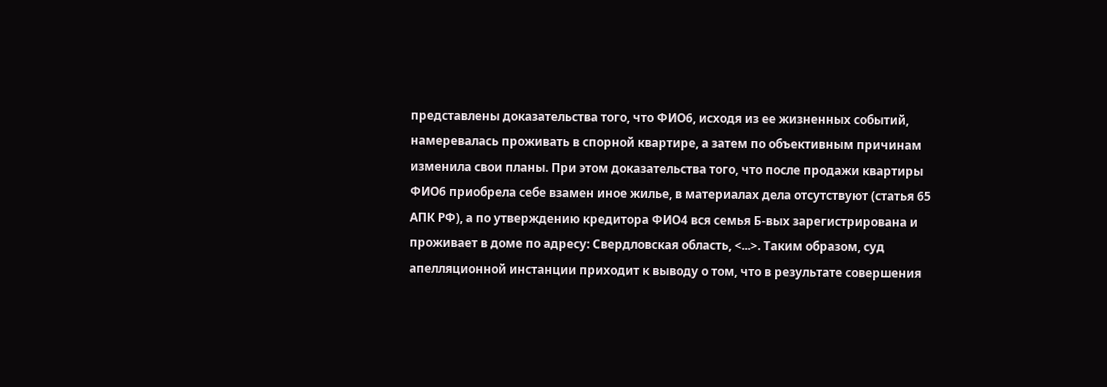представлены доказательства того, что ФИО6, исходя из ее жизненных событий, намеревалась проживать в спорной квартире, а затем по объективным причинам изменила свои планы. При этом доказательства того, что после продажи квартиры ФИО6 приобрела себе взамен иное жилье, в материалах дела отсутствуют (статья 65 АПК РФ), а по утверждению кредитора ФИО4 вся семья Б-вых зарегистрирована и проживает в доме по адресу: Свердловская область, <...>. Таким образом, суд апелляционной инстанции приходит к выводу о том, что в результате совершения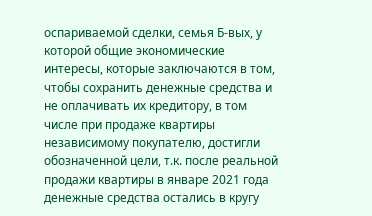оспариваемой сделки, семья Б-вых, у которой общие экономические интересы, которые заключаются в том, чтобы сохранить денежные средства и не оплачивать их кредитору, в том числе при продаже квартиры независимому покупателю, достигли обозначенной цели, т.к. после реальной продажи квартиры в январе 2021 года денежные средства остались в кругу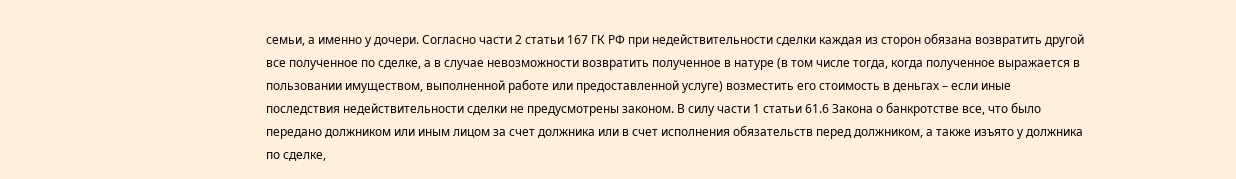семьи, а именно у дочери. Согласно части 2 статьи 167 ГК РФ при недействительности сделки каждая из сторон обязана возвратить другой все полученное по сделке, а в случае невозможности возвратить полученное в натуре (в том числе тогда, когда полученное выражается в пользовании имуществом, выполненной работе или предоставленной услуге) возместить его стоимость в деньгах – если иные последствия недействительности сделки не предусмотрены законом. В силу части 1 статьи 61.6 Закона о банкротстве все, что было передано должником или иным лицом за счет должника или в счет исполнения обязательств перед должником, а также изъято у должника по сделке,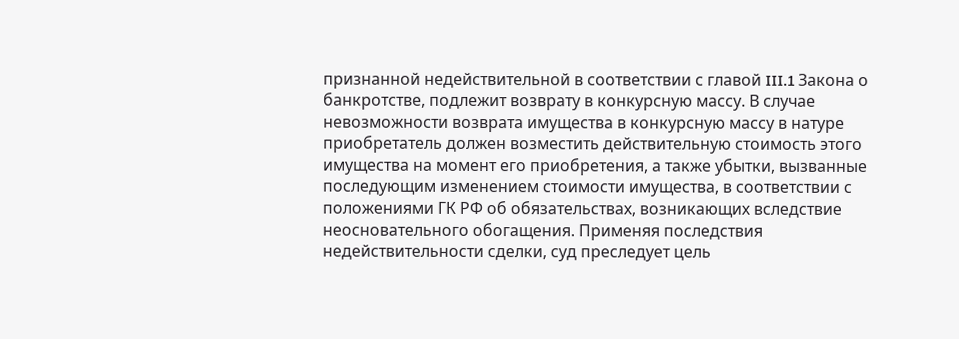признанной недействительной в соответствии с главой III.1 Закона о банкротстве, подлежит возврату в конкурсную массу. В случае невозможности возврата имущества в конкурсную массу в натуре приобретатель должен возместить действительную стоимость этого имущества на момент его приобретения, а также убытки, вызванные последующим изменением стоимости имущества, в соответствии с положениями ГК РФ об обязательствах, возникающих вследствие неосновательного обогащения. Применяя последствия недействительности сделки, суд преследует цель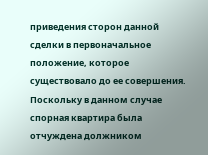приведения сторон данной сделки в первоначальное положение, которое существовало до ее совершения. Поскольку в данном случае спорная квартира была отчуждена должником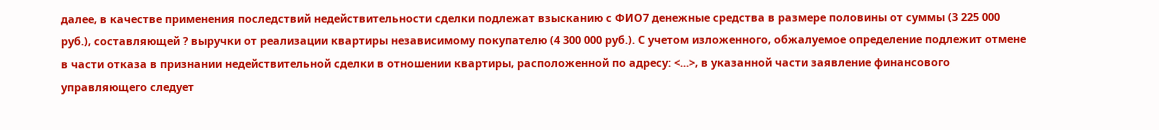далее, в качестве применения последствий недействительности сделки подлежат взысканию с ФИО7 денежные средства в размере половины от суммы (3 225 000 руб.), составляющей ? выручки от реализации квартиры независимому покупателю (4 300 000 руб.). С учетом изложенного, обжалуемое определение подлежит отмене в части отказа в признании недействительной сделки в отношении квартиры, расположенной по адресу: <...>, в указанной части заявление финансового управляющего следует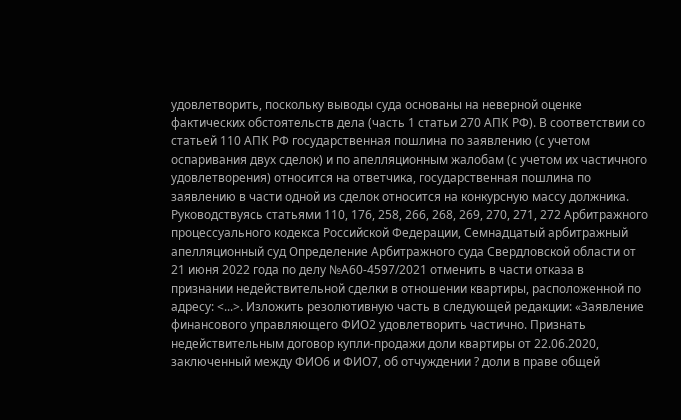удовлетворить, поскольку выводы суда основаны на неверной оценке фактических обстоятельств дела (часть 1 статьи 270 АПК РФ). В соответствии со статьей 110 АПК РФ государственная пошлина по заявлению (с учетом оспаривания двух сделок) и по апелляционным жалобам (с учетом их частичного удовлетворения) относится на ответчика, государственная пошлина по заявлению в части одной из сделок относится на конкурсную массу должника. Руководствуясь статьями 110, 176, 258, 266, 268, 269, 270, 271, 272 Арбитражного процессуального кодекса Российской Федерации, Семнадцатый арбитражный апелляционный суд Определение Арбитражного суда Свердловской области от 21 июня 2022 года по делу №А60-4597/2021 отменить в части отказа в признании недействительной сделки в отношении квартиры, расположенной по адресу: <...>. Изложить резолютивную часть в следующей редакции: «Заявление финансового управляющего ФИО2 удовлетворить частично. Признать недействительным договор купли-продажи доли квартиры от 22.06.2020, заключенный между ФИО6 и ФИО7, об отчуждении ? доли в праве общей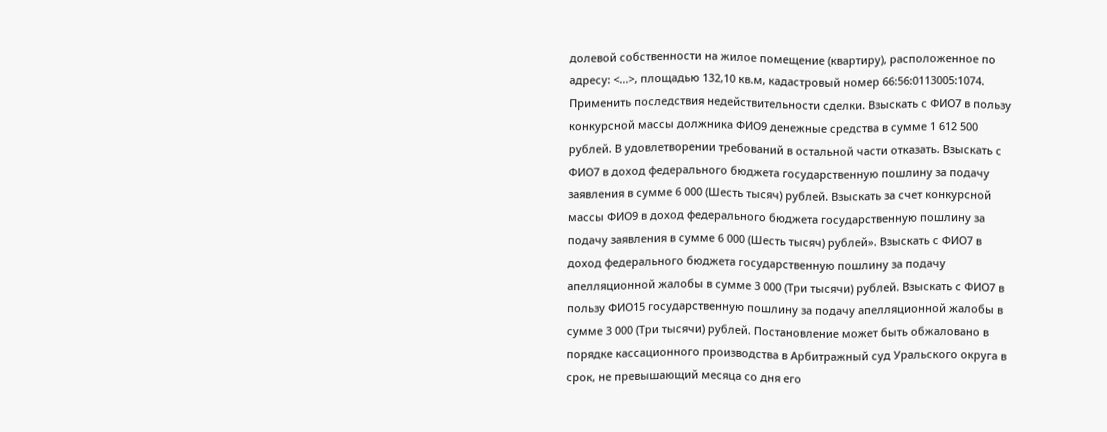долевой собственности на жилое помещение (квартиру), расположенное по адресу: <...>, площадью 132,10 кв.м, кадастровый номер 66:56:0113005:1074. Применить последствия недействительности сделки. Взыскать с ФИО7 в пользу конкурсной массы должника ФИО9 денежные средства в сумме 1 612 500 рублей. В удовлетворении требований в остальной части отказать. Взыскать с ФИО7 в доход федерального бюджета государственную пошлину за подачу заявления в сумме 6 000 (Шесть тысяч) рублей. Взыскать за счет конкурсной массы ФИО9 в доход федерального бюджета государственную пошлину за подачу заявления в сумме 6 000 (Шесть тысяч) рублей». Взыскать с ФИО7 в доход федерального бюджета государственную пошлину за подачу апелляционной жалобы в сумме 3 000 (Три тысячи) рублей. Взыскать с ФИО7 в пользу ФИО15 государственную пошлину за подачу апелляционной жалобы в сумме 3 000 (Три тысячи) рублей. Постановление может быть обжаловано в порядке кассационного производства в Арбитражный суд Уральского округа в срок, не превышающий месяца со дня его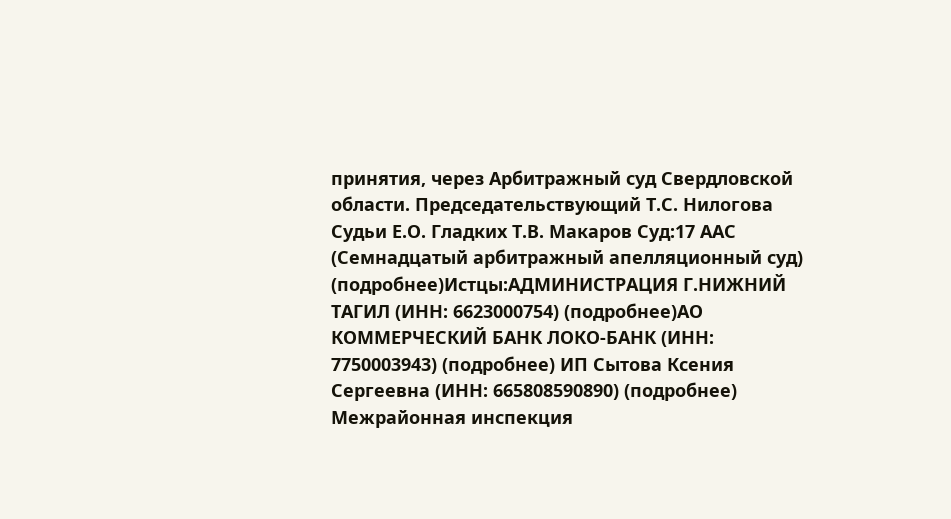принятия, через Арбитражный суд Свердловской области. Председательствующий Т.С. Нилогова Судьи Е.О. Гладких Т.В. Макаров Суд:17 ААС (Семнадцатый арбитражный апелляционный суд) (подробнее)Истцы:АДМИНИСТРАЦИЯ Г.НИЖНИЙ ТАГИЛ (ИНН: 6623000754) (подробнее)АО КОММЕРЧЕСКИЙ БАНК ЛОКО-БАНК (ИНН: 7750003943) (подробнее) ИП Сытова Ксения Сергеевна (ИНН: 665808590890) (подробнее) Межрайонная инспекция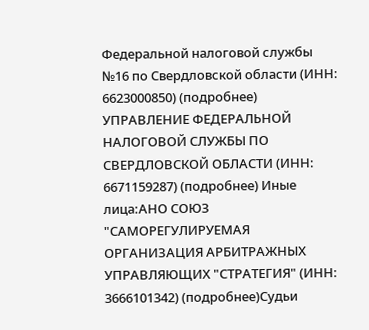Федеральной налоговой службы №16 по Свердловской области (ИНН: 6623000850) (подробнее) УПРАВЛЕНИЕ ФЕДЕРАЛЬНОЙ НАЛОГОВОЙ СЛУЖБЫ ПО СВЕРДЛОВСКОЙ ОБЛАСТИ (ИНН: 6671159287) (подробнее) Иные лица:АНО СОЮЗ "САМОРЕГУЛИРУЕМАЯ ОРГАНИЗАЦИЯ АРБИТРАЖНЫХ УПРАВЛЯЮЩИХ "СТРАТЕГИЯ" (ИНН: 3666101342) (подробнее)Судьи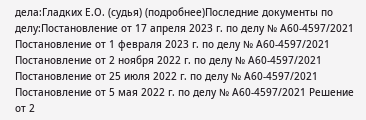дела:Гладких Е.О. (судья) (подробнее)Последние документы по делу:Постановление от 17 апреля 2023 г. по делу № А60-4597/2021 Постановление от 1 февраля 2023 г. по делу № А60-4597/2021 Постановление от 2 ноября 2022 г. по делу № А60-4597/2021 Постановление от 25 июля 2022 г. по делу № А60-4597/2021 Постановление от 5 мая 2022 г. по делу № А60-4597/2021 Решение от 2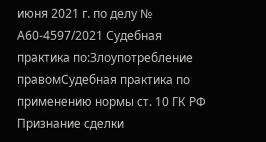июня 2021 г. по делу № А60-4597/2021 Судебная практика по:Злоупотребление правомСудебная практика по применению нормы ст. 10 ГК РФ Признание сделки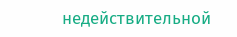недействительной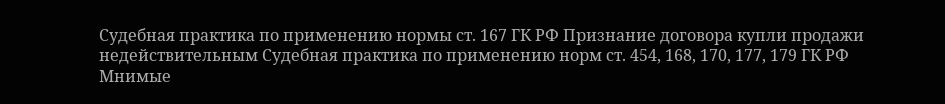Судебная практика по применению нормы ст. 167 ГК РФ Признание договора купли продажи недействительным Судебная практика по применению норм ст. 454, 168, 170, 177, 179 ГК РФ
Мнимые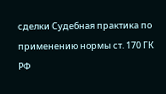сделки Судебная практика по применению нормы ст. 170 ГК РФ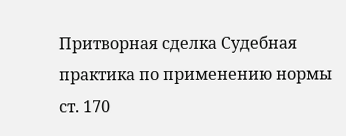Притворная сделка Судебная практика по применению нормы ст. 170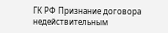ГК РФ Признание договора недействительным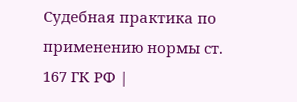Судебная практика по применению нормы ст. 167 ГК РФ |